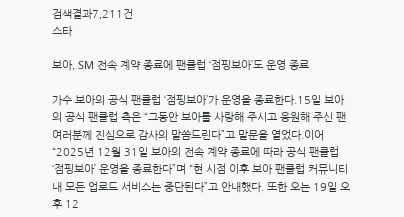검색결과7,211건
스타

보아, SM 전속 계약 종료에 팬클럽 ‘점핑보아’도 운영 종료

가수 보아의 공식 팬클럽 ‘점핑보아’가 운영을 종료한다.15일 보아의 공식 팬클럽 측은 “그동안 보아를 사랑해 주시고 응원해 주신 팬 여러분께 진심으로 감사의 말씀드린다”고 말문을 열었다.이어 “2025년 12월 31일 보아의 전속 계약 종료에 따라 공식 팬클럽 ‘점핑보아’ 운영을 종료한다”며 “현 시점 이후 보아 팬클럽 커뮤니티 내 모든 업로드 서비스는 중단된다”고 안내했다. 또한 오는 19일 오후 12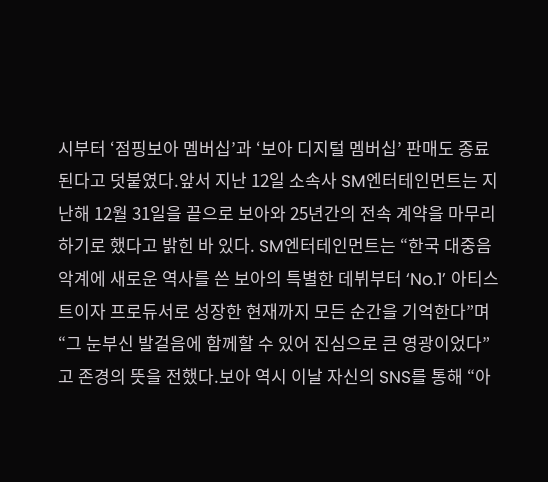시부터 ‘점핑보아 멤버십’과 ‘보아 디지털 멤버십’ 판매도 종료된다고 덧붙였다.앞서 지난 12일 소속사 SM엔터테인먼트는 지난해 12월 31일을 끝으로 보아와 25년간의 전속 계약을 마무리하기로 했다고 밝힌 바 있다. SM엔터테인먼트는 “한국 대중음악계에 새로운 역사를 쓴 보아의 특별한 데뷔부터 ‘No.1’ 아티스트이자 프로듀서로 성장한 현재까지 모든 순간을 기억한다”며 “그 눈부신 발걸음에 함께할 수 있어 진심으로 큰 영광이었다”고 존경의 뜻을 전했다.보아 역시 이날 자신의 SNS를 통해 “아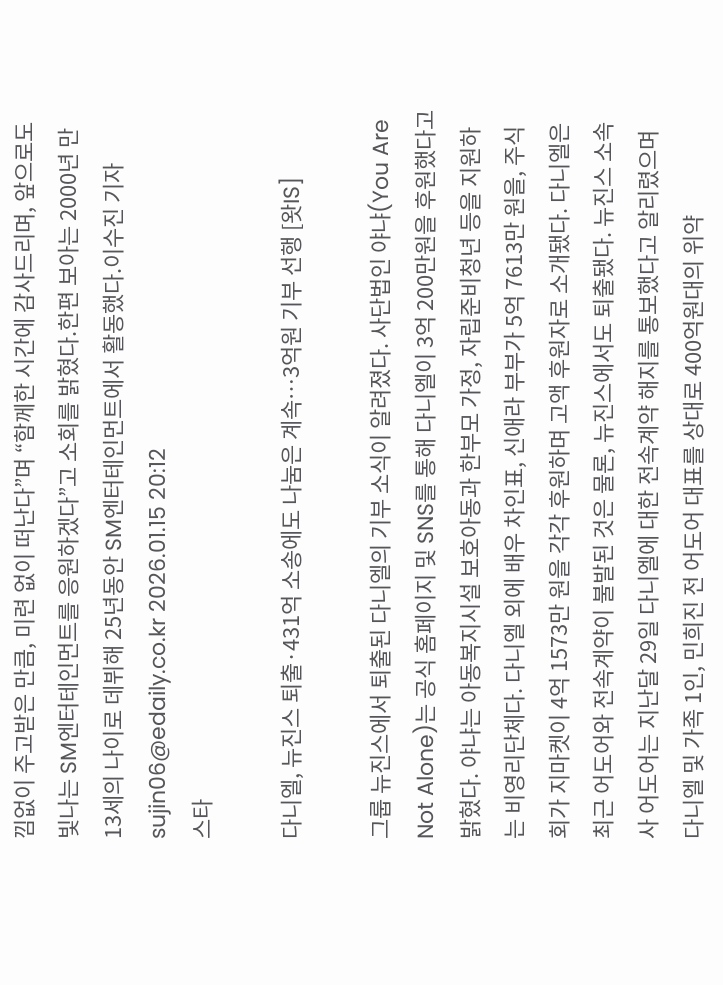낌없이 주고받은 만큼, 미련 없이 떠난다”며 “함께한 시간에 감사드리며, 앞으로도 빛나는 SM엔터테인먼트를 응원하겠다”고 소회를 밝혔다.한편 보아는 2000년 만 13세의 나이로 데뷔해 25년동안 SM엔터테인먼트에서 활동했다.이수진 기자 sujin06@edaily.co.kr 2026.01.15 20:12
스타

다니엘, 뉴진스 퇴출·431억 소송에도 나눔은 계속…3억원 기부 선행 [왓IS]

그룹 뉴진스에서 퇴출된 다니엘의 기부 소식이 알려졌다. 사단법인 야냐(You Are Not Alone)는 공식 홈페이지 및 SNS를 통해 다니엘이 3억 200만원을 후원했다고 밝혔다. 야냐는 아동복지시설 보호아동과 한부모 가정, 자립준비청년 등을 지원하는 비영리단체다. 다니엘 외에 배우 차인표, 신애라 부부가 5억 7613만 원을, 주식회가 지마켓이 4억 1573만 원을 각각 후원하며 고액 후원자로 소개됐다. 다니엘은 최근 어도어와 전속계약이 불발된 것은 물론, 뉴진스에서도 퇴출됐다. 뉴진스 소속사 어도어는 지난달 29일 다니엘에 대한 전속계약 해지를 통보했다고 알리렸으며 다니엘 및 가족 1인, 민희진 전 어도어 대표를 상대로 400억원대의 위약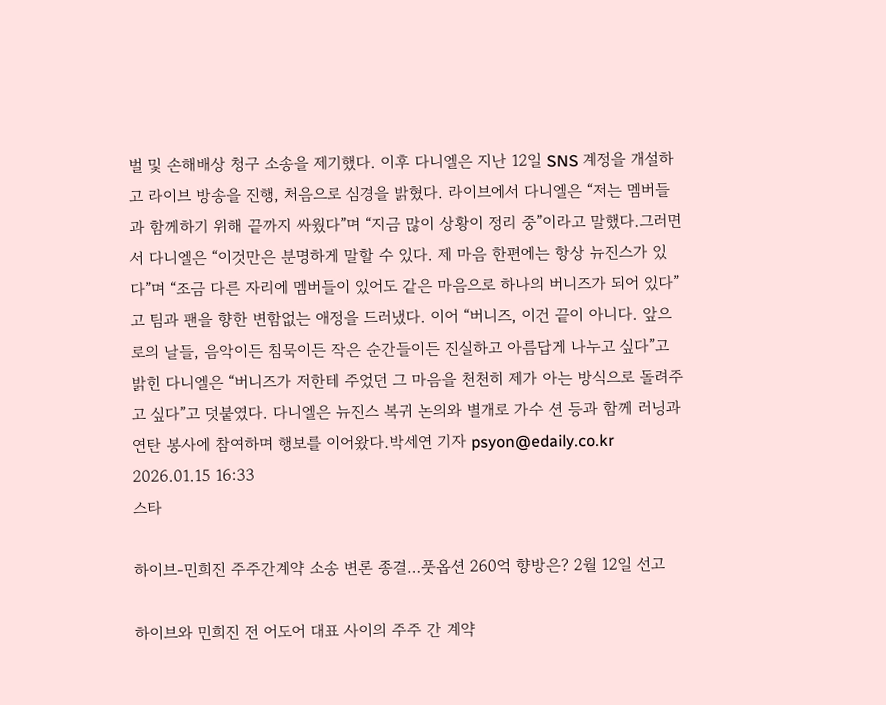벌 및 손해배상 청구 소송을 제기했다. 이후 다니엘은 지난 12일 SNS 계정을 개설하고 라이브 방송을 진행, 처음으로 심경을 밝혔다. 라이브에서 다니엘은 “저는 멤버들과 함께하기 위해 끝까지 싸웠다”며 “지금 많이 상황이 정리 중”이라고 말했다.그러면서 다니엘은 “이것만은 분명하게 말할 수 있다. 제 마음 한편에는 항상 뉴진스가 있다”며 “조금 다른 자리에 멤버들이 있어도 같은 마음으로 하나의 버니즈가 되어 있다”고 팀과 팬을 향한 변함없는 애정을 드러냈다. 이어 “버니즈, 이건 끝이 아니다. 앞으로의 날들, 음악이든 침묵이든 작은 순간들이든 진실하고 아름답게 나누고 싶다”고 밝힌 다니엘은 “버니즈가 저한테 주었던 그 마음을 천천히 제가 아는 방식으로 돌려주고 싶다”고 덧붙였다. 다니엘은 뉴진스 복귀 논의와 별개로 가수 션 등과 함께 러닝과 연탄 봉사에 참여하며 행보를 이어왔다.박세연 기자 psyon@edaily.co.kr 2026.01.15 16:33
스타

하이브-민희진 주주간계약 소송 변론 종결…풋옵션 260억 향방은? 2월 12일 선고

하이브와 민희진 전 어도어 대표 사이의 주주 간 계약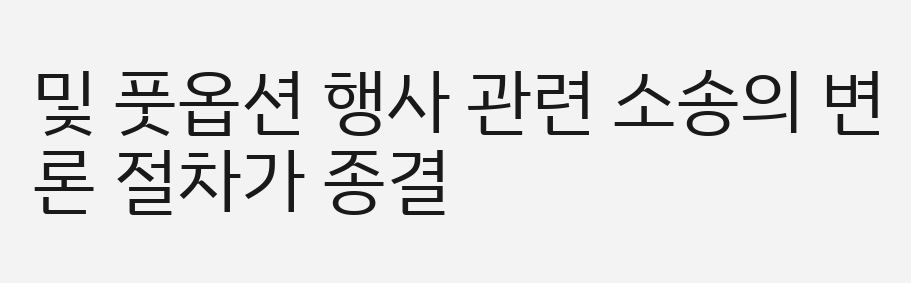및 풋옵션 행사 관련 소송의 변론 절차가 종결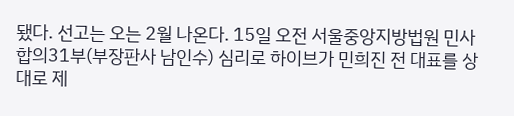됐다. 선고는 오는 2월 나온다. 15일 오전 서울중앙지방법원 민사합의31부(부장판사 남인수) 심리로 하이브가 민희진 전 대표를 상대로 제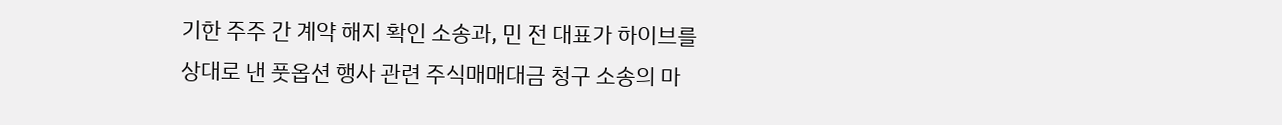기한 주주 간 계약 해지 확인 소송과, 민 전 대표가 하이브를 상대로 낸 풋옵션 행사 관련 주식매매대금 청구 소송의 마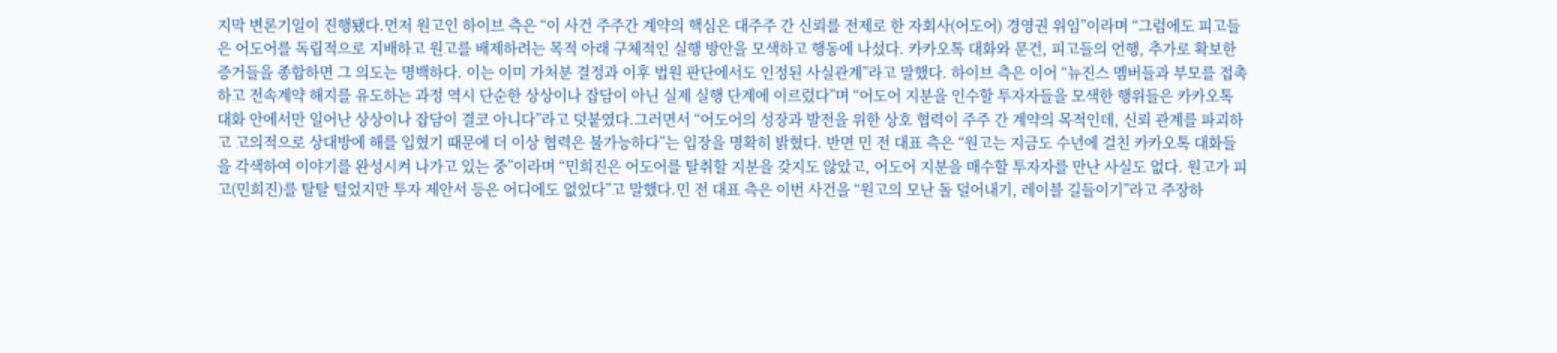지막 변론기일이 진행됐다.먼저 원고인 하이브 측은 “이 사건 주주간 계약의 핵심은 대주주 간 신뢰를 전제로 한 자회사(어도어) 경영권 위임”이라며 “그럼에도 피고들은 어도어를 독립적으로 지배하고 원고를 배제하려는 목적 아래 구체적인 실행 방안을 모색하고 행동에 나섰다. 카카오톡 대화와 문건, 피고들의 언행, 추가로 확보한 증거들을 종합하면 그 의도는 명백하다. 이는 이미 가처분 결정과 이후 법원 판단에서도 인정된 사실관계”라고 말했다. 하이브 측은 이어 “뉴진스 멤버들과 부모를 접촉하고 전속계약 해지를 유도하는 과정 역시 단순한 상상이나 잡담이 아닌 실제 실행 단계에 이르렀다”며 “어도어 지분을 인수할 투자자들을 모색한 행위들은 카카오톡 대화 안에서만 일어난 상상이나 잡담이 결코 아니다”라고 덧붙였다.그러면서 “어도어의 성장과 발전을 위한 상호 협력이 주주 간 계약의 목적인데, 신뢰 관계를 파괴하고 고의적으로 상대방에 해를 입혔기 때문에 더 이상 협력은 불가능하다”는 입장을 명확히 밝혔다. 반면 민 전 대표 측은 “원고는 지금도 수년에 걸친 카카오톡 대화들을 각색하여 이야기를 완성시켜 나가고 있는 중”이라며 “민희진은 어도어를 탈취할 지분을 갖지도 않았고, 어도어 지분을 매수할 투자자를 만난 사실도 없다. 원고가 피고(민희진)를 탈탈 털었지만 투자 제안서 등은 어디에도 없었다”고 말했다.민 전 대표 측은 이번 사건을 “원고의 모난 돌 덜어내기, 레이블 길들이기”라고 주장하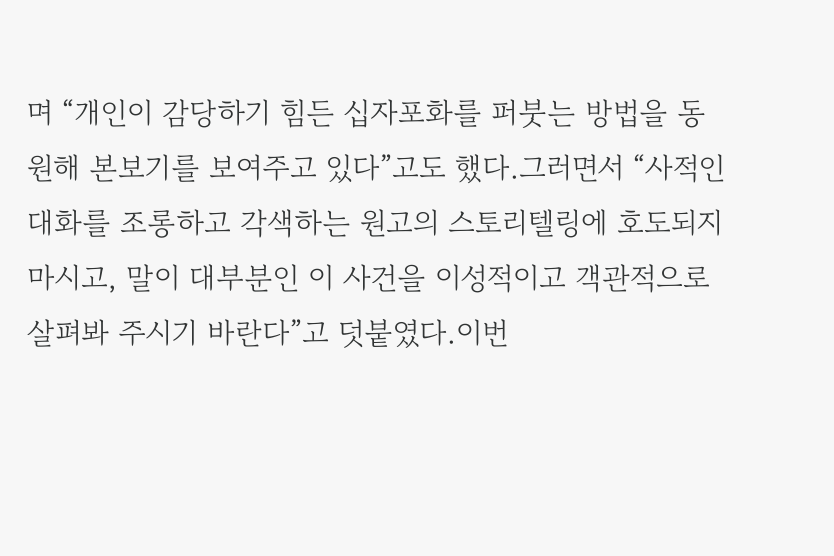며 “개인이 감당하기 힘든 십자포화를 퍼붓는 방법을 동원해 본보기를 보여주고 있다”고도 했다.그러면서 “사적인 대화를 조롱하고 각색하는 원고의 스토리텔링에 호도되지 마시고, 말이 대부분인 이 사건을 이성적이고 객관적으로 살펴봐 주시기 바란다”고 덧붙였다.이번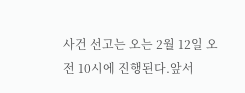사건 선고는 오는 2월 12일 오전 10시에 진행된다.앞서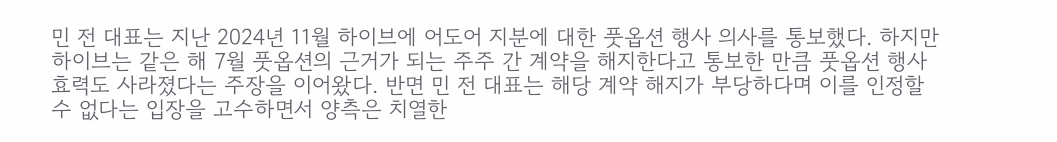민 전 대표는 지난 2024년 11월 하이브에 어도어 지분에 대한 풋옵션 행사 의사를 통보했다. 하지만 하이브는 같은 해 7월 풋옵션의 근거가 되는 주주 간 계약을 해지한다고 통보한 만큼 풋옵션 행사 효력도 사라졌다는 주장을 이어왔다. 반면 민 전 대표는 해당 계약 해지가 부당하다며 이를 인정할 수 없다는 입장을 고수하면서 양측은 치열한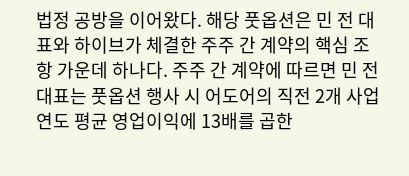법정 공방을 이어왔다. 해당 풋옵션은 민 전 대표와 하이브가 체결한 주주 간 계약의 핵심 조항 가운데 하나다. 주주 간 계약에 따르면 민 전 대표는 풋옵션 행사 시 어도어의 직전 2개 사업연도 평균 영업이익에 13배를 곱한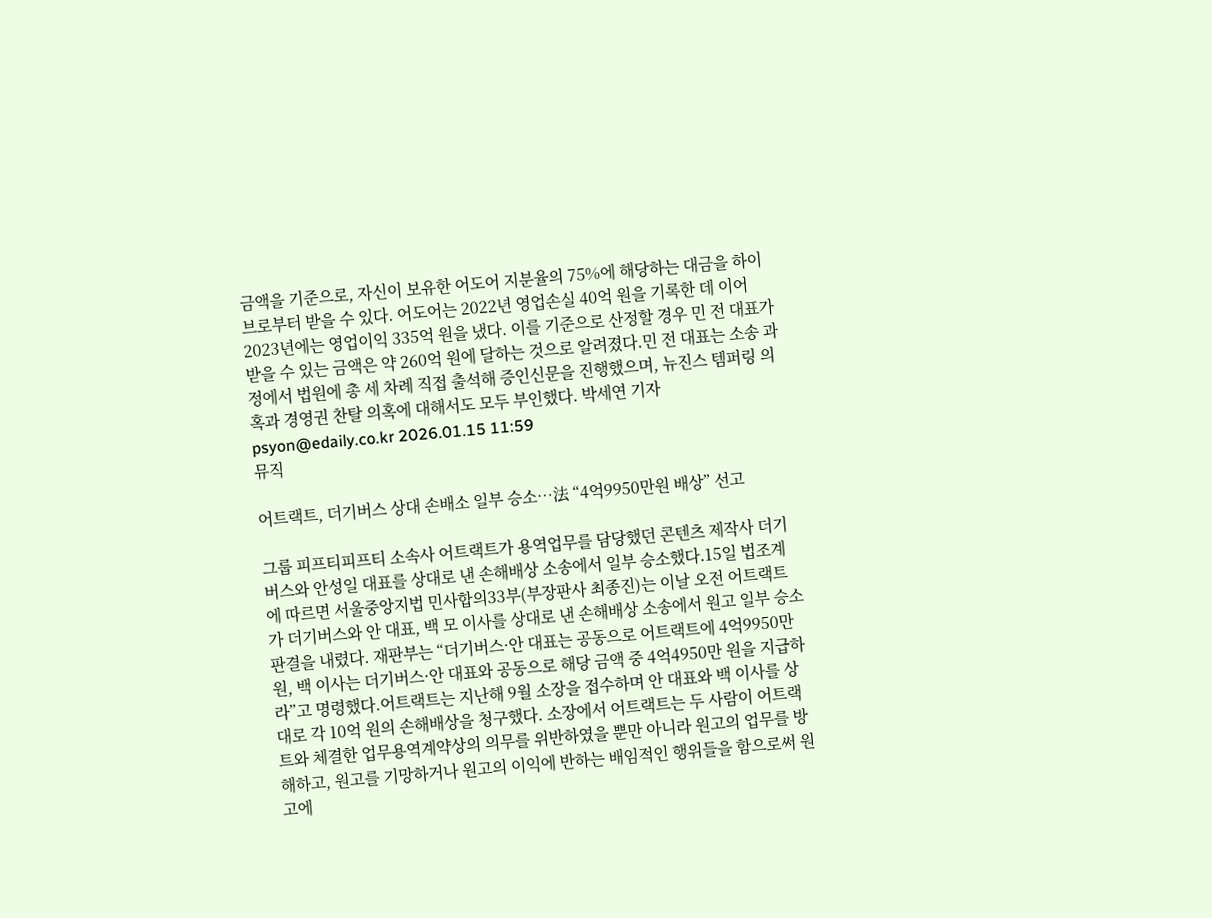금액을 기준으로, 자신이 보유한 어도어 지분율의 75%에 해당하는 대금을 하이브로부터 받을 수 있다. 어도어는 2022년 영업손실 40억 원을 기록한 데 이어 2023년에는 영업이익 335억 원을 냈다. 이를 기준으로 산정할 경우 민 전 대표가 받을 수 있는 금액은 약 260억 원에 달하는 것으로 알려졌다.민 전 대표는 소송 과정에서 법원에 총 세 차례 직접 출석해 증인신문을 진행했으며, 뉴진스 템퍼링 의혹과 경영권 찬탈 의혹에 대해서도 모두 부인했다. 박세연 기자 psyon@edaily.co.kr 2026.01.15 11:59
뮤직

어트랙트, 더기버스 상대 손배소 일부 승소…法 “4억9950만원 배상” 선고

그룹 피프티피프티 소속사 어트랙트가 용역업무를 담당했던 콘텐츠 제작사 더기버스와 안성일 대표를 상대로 낸 손해배상 소송에서 일부 승소했다.15일 법조계에 따르면 서울중앙지법 민사합의33부(부장판사 최종진)는 이날 오전 어트랙트가 더기버스와 안 대표, 백 모 이사를 상대로 낸 손해배상 소송에서 원고 일부 승소 판결을 내렸다. 재판부는 “더기버스·안 대표는 공동으로 어트랙트에 4억9950만 원, 백 이사는 더기버스·안 대표와 공동으로 해당 금액 중 4억4950만 원을 지급하라”고 명령했다.어트랙트는 지난해 9월 소장을 접수하며 안 대표와 백 이사를 상대로 각 10억 원의 손해배상을 청구했다. 소장에서 어트랙트는 두 사람이 어트랙트와 체결한 업무용역계약상의 의무를 위반하였을 뿐만 아니라 원고의 업무를 방해하고, 원고를 기망하거나 원고의 이익에 반하는 배임적인 행위들을 함으로써 원고에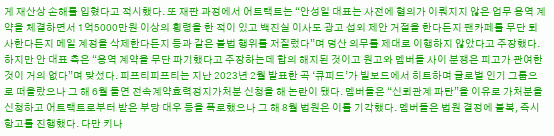게 재산상 손해를 입혔다고 적시했다. 또 재판 과정에서 어트랙트는 “안성일 대표는 사전에 협의가 이뤄지지 않은 업무 용역 계약을 체결하면서 1억5000만원 이상의 횡령을 한 적이 있고 백진실 이사도 광고 섭외 제안 거절을 한다든지 팬카페를 무단 퇴사한다든지 메일 계정을 삭제한다든지 등과 같은 불법 행위를 저질렀다”며 덩산 의무를 제대로 이행하지 않았다고 주장했다. 하지만 안 대표 측은 “용역 계약을 무단 파기했다고 주장하는데 합의 해지된 것이고 원고와 멤버들 사이 분쟁은 피고가 관여한 것이 거의 없다”며 맞섰다. 피프티피프티는 지난 2023년 2월 발표한 곡 ‘큐피드’가 빌보드에서 히트하며 글로벌 인기 그룹으로 떠올랐으나 그 해 6월 돌연 전속계약효력정지가처분 신청을 해 논란이 됐다. 멤버들은 “신뢰관계 파탄”을 이유로 가처분을 신청하고 어트랙트로부터 받은 부당 대우 등을 폭로했으나 그 해 8월 법원은 이를 기각했다. 멤버들은 법원 결정에 불복, 즉시 항고를 진행했다. 다만 키나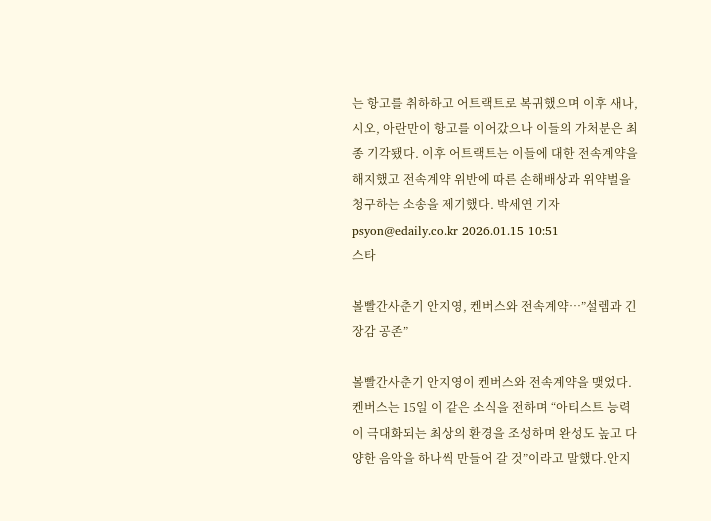는 항고를 취하하고 어트랙트로 복귀했으며 이후 새나, 시오, 아란만이 항고를 이어갔으나 이들의 가처분은 최종 기각됐다. 이후 어트랙트는 이들에 대한 전속계약을 해지했고 전속계약 위반에 따른 손해배상과 위약벌을 청구하는 소송을 제기했다. 박세연 기자 psyon@edaily.co.kr 2026.01.15 10:51
스타

볼빨간사춘기 안지영, 켄버스와 전속계약…”설렘과 긴장감 공존”

볼빨간사춘기 안지영이 켄버스와 전속계약을 맺었다. 켄버스는 15일 이 같은 소식을 전하며 “아티스트 능력이 극대화되는 최상의 환경을 조성하며 완성도 높고 다양한 음악을 하나씩 만들어 갈 것”이라고 말했다.안지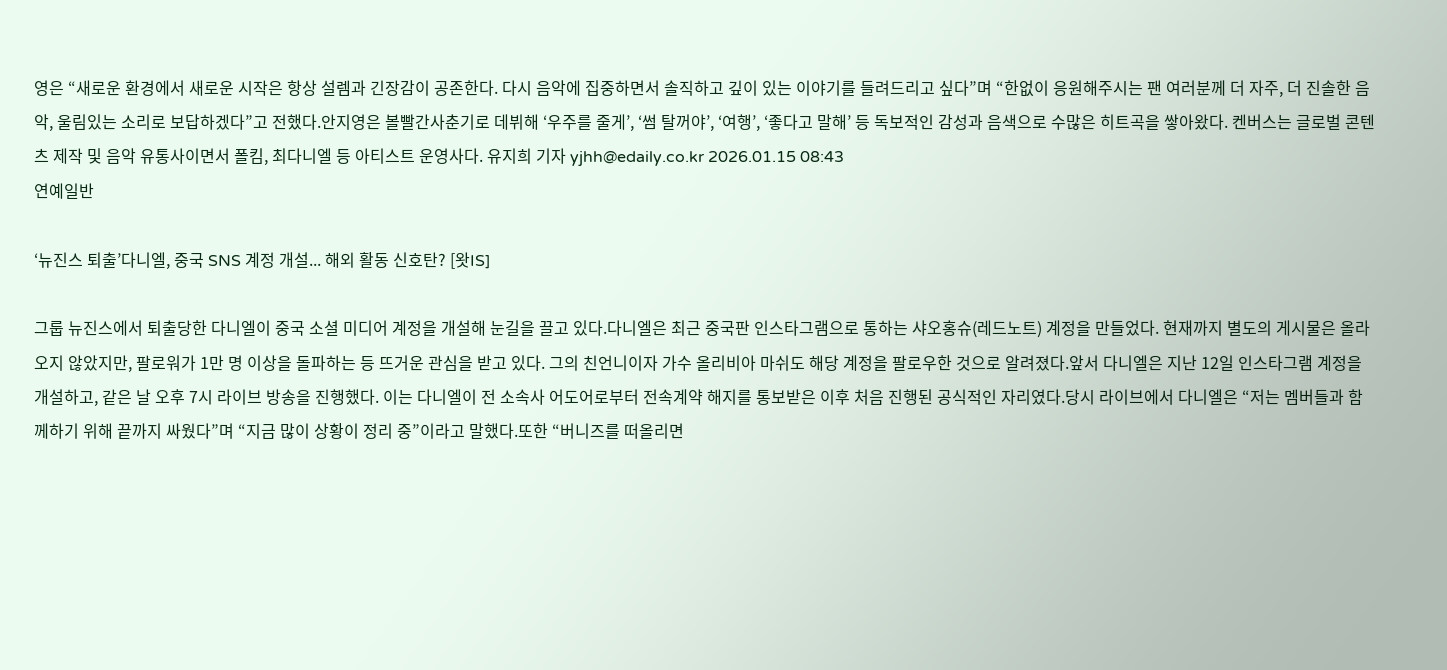영은 “새로운 환경에서 새로운 시작은 항상 설렘과 긴장감이 공존한다. 다시 음악에 집중하면서 솔직하고 깊이 있는 이야기를 들려드리고 싶다”며 “한없이 응원해주시는 팬 여러분께 더 자주, 더 진솔한 음악, 울림있는 소리로 보답하겠다”고 전했다.안지영은 볼빨간사춘기로 데뷔해 ‘우주를 줄게’, ‘썸 탈꺼야’, ‘여행’, ‘좋다고 말해’ 등 독보적인 감성과 음색으로 수많은 히트곡을 쌓아왔다. 켄버스는 글로벌 콘텐츠 제작 및 음악 유통사이면서 폴킴, 최다니엘 등 아티스트 운영사다. 유지희 기자 yjhh@edaily.co.kr 2026.01.15 08:43
연예일반

‘뉴진스 퇴출’다니엘, 중국 SNS 계정 개설... 해외 활동 신호탄? [왓IS]

그룹 뉴진스에서 퇴출당한 다니엘이 중국 소셜 미디어 계정을 개설해 눈길을 끌고 있다.다니엘은 최근 중국판 인스타그램으로 통하는 샤오홍슈(레드노트) 계정을 만들었다. 현재까지 별도의 게시물은 올라오지 않았지만, 팔로워가 1만 명 이상을 돌파하는 등 뜨거운 관심을 받고 있다. 그의 친언니이자 가수 올리비아 마쉬도 해당 계정을 팔로우한 것으로 알려졌다.앞서 다니엘은 지난 12일 인스타그램 계정을 개설하고, 같은 날 오후 7시 라이브 방송을 진행했다. 이는 다니엘이 전 소속사 어도어로부터 전속계약 해지를 통보받은 이후 처음 진행된 공식적인 자리였다.당시 라이브에서 다니엘은 “저는 멤버들과 함께하기 위해 끝까지 싸웠다”며 “지금 많이 상황이 정리 중”이라고 말했다.또한 “버니즈를 떠올리면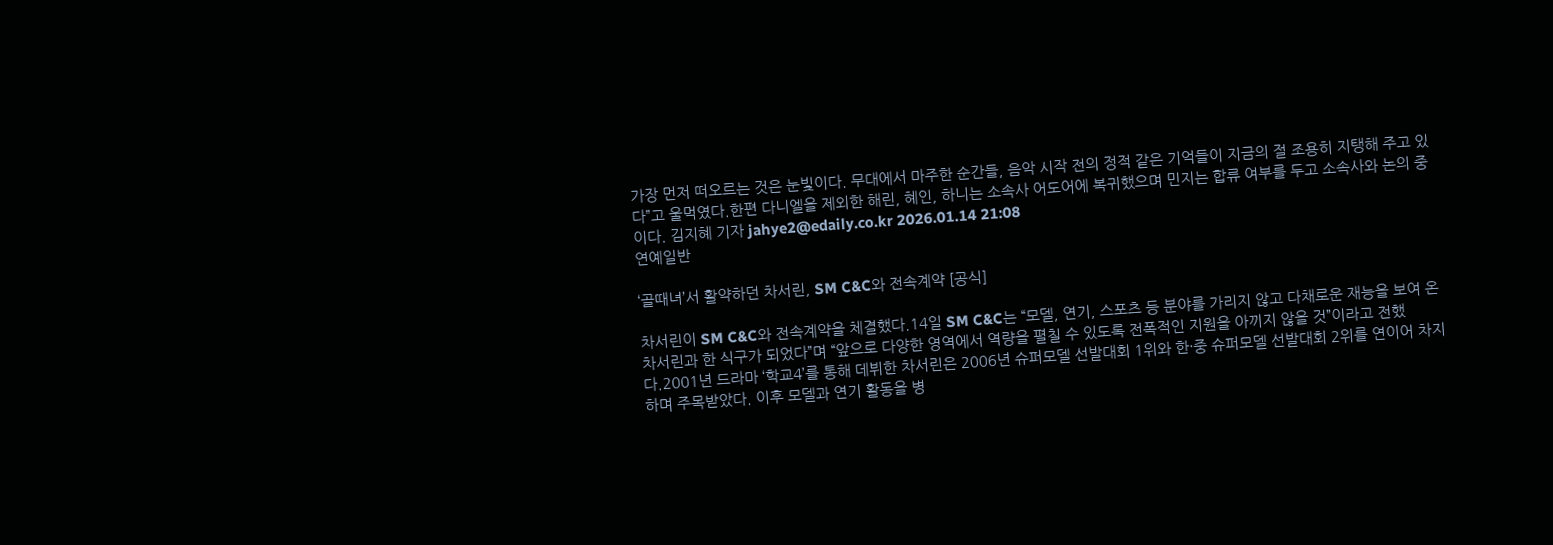가장 먼저 떠오르는 것은 눈빛이다. 무대에서 마주한 순간들, 음악 시작 전의 정적 같은 기억들이 지금의 절 조용히 지탱해 주고 있다”고 울먹였다.한편 다니엘을 제외한 해린, 혜인, 하니는 소속사 어도어에 복귀했으며 민지는 합류 여부를 두고 소속사와 논의 중이다. 김지혜 기자 jahye2@edaily.co.kr 2026.01.14 21:08
연예일반

‘골때녀’서 활약하던 차서린, SM C&C와 전속계약 [공식]

차서린이 SM C&C와 전속계약을 체결했다.14일 SM C&C는 “모델, 연기, 스포츠 등 분야를 가리지 않고 다채로운 재능을 보여 온 차서린과 한 식구가 되었다”며 “앞으로 다양한 영역에서 역량을 펼칠 수 있도록 전폭적인 지원을 아끼지 않을 것”이라고 전했다.2001년 드라마 ‘학교4’를 통해 데뷔한 차서린은 2006년 슈퍼모델 선발대회 1위와 한·중 슈퍼모델 선발대회 2위를 연이어 차지하며 주목받았다. 이후 모델과 연기 활동을 병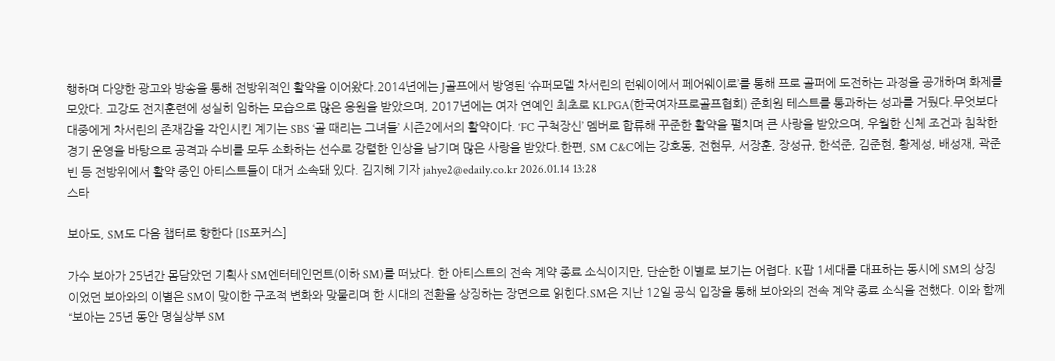행하며 다양한 광고와 방송을 통해 전방위적인 활약을 이어왔다.2014년에는 J골프에서 방영된 ‘슈퍼모델 차서린의 런웨이에서 페어웨이로’를 통해 프로 골퍼에 도전하는 과정을 공개하며 화제를 모았다. 고강도 전지훈련에 성실히 임하는 모습으로 많은 응원을 받았으며, 2017년에는 여자 연예인 최초로 KLPGA(한국여자프로골프협회) 준회원 테스트를 통과하는 성과를 거뒀다.무엇보다 대중에게 차서린의 존재감을 각인시킨 계기는 SBS ‘골 때리는 그녀들’ 시즌2에서의 활약이다. ‘FC 구척장신’ 멤버로 합류해 꾸준한 활약을 펼치며 큰 사랑을 받았으며, 우월한 신체 조건과 침착한 경기 운영을 바탕으로 공격과 수비를 모두 소화하는 선수로 강렬한 인상을 남기며 많은 사랑을 받았다.한편, SM C&C에는 강호동, 전현무, 서장훈, 장성규, 한석준, 김준현, 황제성, 배성재, 곽준빈 등 전방위에서 활약 중인 아티스트들이 대거 소속돼 있다. 김지혜 기자 jahye2@edaily.co.kr 2026.01.14 13:28
스타

보아도, SM도 다음 챕터로 향한다 [IS포커스]

가수 보아가 25년간 몸담았던 기획사 SM엔터테인먼트(이하 SM)를 떠났다. 한 아티스트의 전속 계약 종료 소식이지만, 단순한 이별로 보기는 어렵다. K팝 1세대를 대표하는 동시에 SM의 상징이었던 보아와의 이별은 SM이 맞이한 구조적 변화와 맞물리며 한 시대의 전환을 상징하는 장면으로 읽힌다.SM은 지난 12일 공식 입장을 통해 보아와의 전속 계약 종료 소식을 전했다. 이와 함께 “보아는 25년 동안 명실상부 SM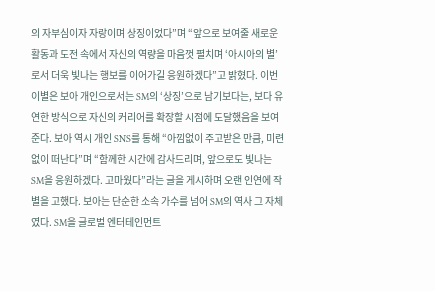의 자부심이자 자랑이며 상징이었다”며 “앞으로 보여줄 새로운 활동과 도전 속에서 자신의 역량을 마음껏 펼치며 ‘아시아의 별’로서 더욱 빛나는 행보를 이어가길 응원하겠다”고 밝혔다. 이번 이별은 보아 개인으로서는 SM의 ‘상징’으로 남기보다는, 보다 유연한 방식으로 자신의 커리어를 확장할 시점에 도달했음을 보여준다. 보아 역시 개인 SNS를 통해 “아낌없이 주고받은 만큼, 미련 없이 떠난다”며 “함께한 시간에 감사드리며, 앞으로도 빛나는 SM을 응원하겠다. 고마웠다”라는 글을 게시하며 오랜 인연에 작별을 고했다. 보아는 단순한 소속 가수를 넘어 SM의 역사 그 자체였다. SM을 글로벌 엔터테인먼트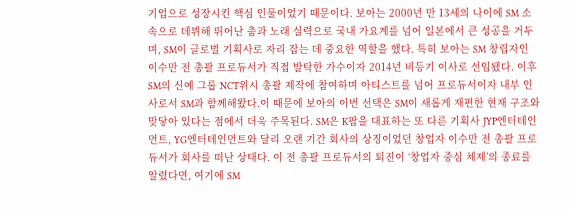기업으로 성장시킨 핵심 인물이었기 때문이다. 보아는 2000년 만 13세의 나이에 SM 소속으로 데뷔해 뛰어난 춤과 노래 실력으로 국내 가요계를 넘어 일본에서 큰 성공을 거두며, SM이 글로벌 기획사로 자리 잡는 데 중요한 역할을 했다. 특히 보아는 SM 창립자인 이수만 전 총괄 프로듀서가 직접 발탁한 가수이자 2014년 비등기 이사로 선임됐다. 이후 SM의 신예 그룹 NCT위시 총괄 제작에 참여하며 아티스트를 넘어 프로듀서이자 내부 인사로서 SM과 함께해왔다.이 때문에 보아의 이번 선택은 SM이 새롭게 재편한 현재 구조와 맞닿아 있다는 점에서 더욱 주목된다. SM은 K팝을 대표하는 또 다른 기획사 JYP엔터테인먼트, YG엔터테인먼트와 달리 오랜 기간 회사의 상징이었던 창업자 이수만 전 총괄 프로듀서가 회사를 떠난 상태다. 이 전 총괄 프로듀서의 퇴진이 ‘창업자 중심 체제’의 종료를 알렸다면, 여기에 SM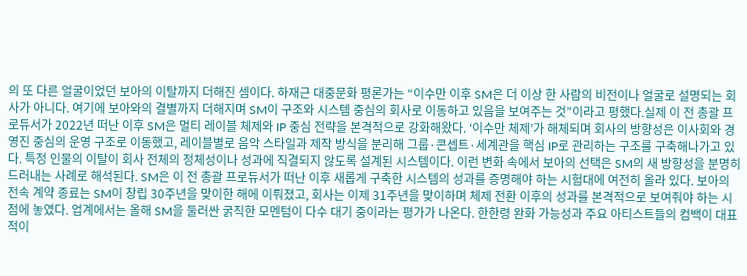의 또 다른 얼굴이었던 보아의 이탈까지 더해진 셈이다. 하재근 대중문화 평론가는 “이수만 이후 SM은 더 이상 한 사람의 비전이나 얼굴로 설명되는 회사가 아니다. 여기에 보아와의 결별까지 더해지며 SM이 구조와 시스템 중심의 회사로 이동하고 있음을 보여주는 것”이라고 평했다.실제 이 전 총괄 프로듀서가 2022년 떠난 이후 SM은 멀티 레이블 체제와 IP 중심 전략을 본격적으로 강화해왔다. ‘이수만 체제’가 해체되며 회사의 방향성은 이사회와 경영진 중심의 운영 구조로 이동했고, 레이블별로 음악 스타일과 제작 방식을 분리해 그룹·콘셉트·세계관을 핵심 IP로 관리하는 구조를 구축해나가고 있다. 특정 인물의 이탈이 회사 전체의 정체성이나 성과에 직결되지 않도록 설계된 시스템이다. 이런 변화 속에서 보아의 선택은 SM의 새 방향성을 분명히 드러내는 사례로 해석된다. SM은 이 전 총괄 프로듀서가 떠난 이후 새롭게 구축한 시스템의 성과를 증명해야 하는 시험대에 여전히 올라 있다. 보아의 전속 계약 종료는 SM이 창립 30주년을 맞이한 해에 이뤄졌고, 회사는 이제 31주년을 맞이하며 체제 전환 이후의 성과를 본격적으로 보여줘야 하는 시점에 놓였다. 업계에서는 올해 SM을 둘러싼 굵직한 모멘텀이 다수 대기 중이라는 평가가 나온다. 한한령 완화 가능성과 주요 아티스트들의 컴백이 대표적이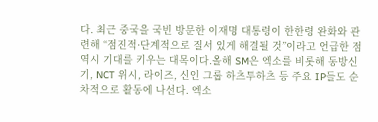다. 최근 중국을 국빈 방문한 이재명 대통령이 한한령 완화와 관련해 “점진적·단계적으로 질서 있게 해결될 것”이라고 언급한 점 역시 기대를 키우는 대목이다.올해 SM은 엑소를 비롯해 동방신기, NCT 위시, 라이즈, 신인 그룹 하츠투하츠 등 주요 IP들도 순차적으로 활동에 나선다. 엑소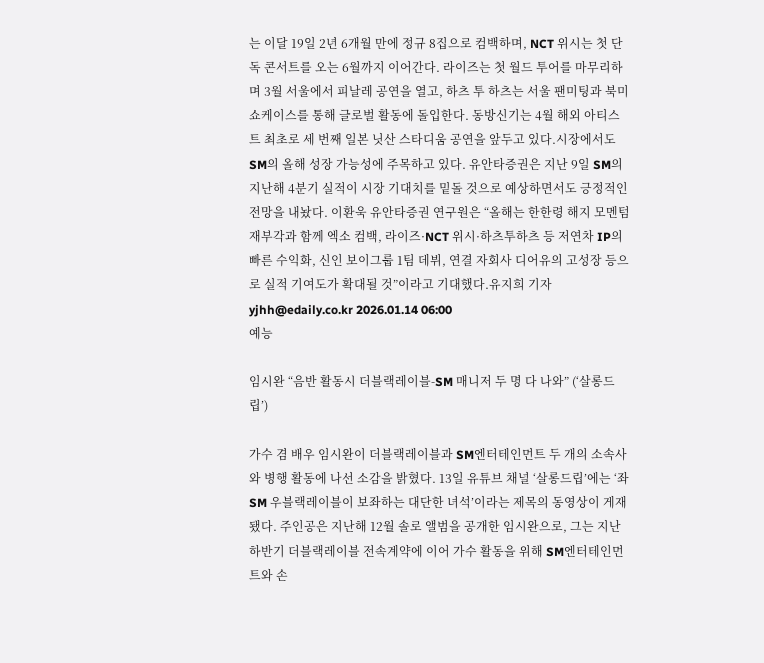는 이달 19일 2년 6개월 만에 정규 8집으로 컴백하며, NCT 위시는 첫 단독 콘서트를 오는 6월까지 이어간다. 라이즈는 첫 월드 투어를 마무리하며 3월 서울에서 피날레 공연을 열고, 하츠 투 하츠는 서울 팬미팅과 북미 쇼케이스를 통해 글로벌 활동에 돌입한다. 동방신기는 4월 해외 아티스트 최초로 세 번째 일본 닛산 스타디움 공연을 앞두고 있다.시장에서도 SM의 올해 성장 가능성에 주목하고 있다. 유안타증권은 지난 9일 SM의 지난해 4분기 실적이 시장 기대치를 밑돌 것으로 예상하면서도 긍정적인 전망을 내놨다. 이환욱 유안타증권 연구원은 “올해는 한한령 해지 모멘텀 재부각과 함께 엑소 컴백, 라이즈·NCT 위시·하츠투하츠 등 저연차 IP의 빠른 수익화, 신인 보이그룹 1팀 데뷔, 연결 자회사 디어유의 고성장 등으로 실적 기여도가 확대될 것”이라고 기대했다.유지희 기자 yjhh@edaily.co.kr 2026.01.14 06:00
예능

임시완 “음반 활동시 더블랙레이블-SM 매니저 두 명 다 나와” (‘살롱드립’)

가수 겸 배우 임시완이 더블랙레이블과 SM엔터테인먼트 두 개의 소속사와 병행 활동에 나선 소감을 밝혔다. 13일 유튜브 채널 ‘살롱드립’에는 ‘좌 SM 우블랙레이블이 보좌하는 대단한 녀석’이라는 제목의 동영상이 게재됐다. 주인공은 지난해 12월 솔로 앨범을 공개한 임시완으로, 그는 지난 하반기 더블랙레이블 전속계약에 이어 가수 활동을 위해 SM엔터테인먼트와 손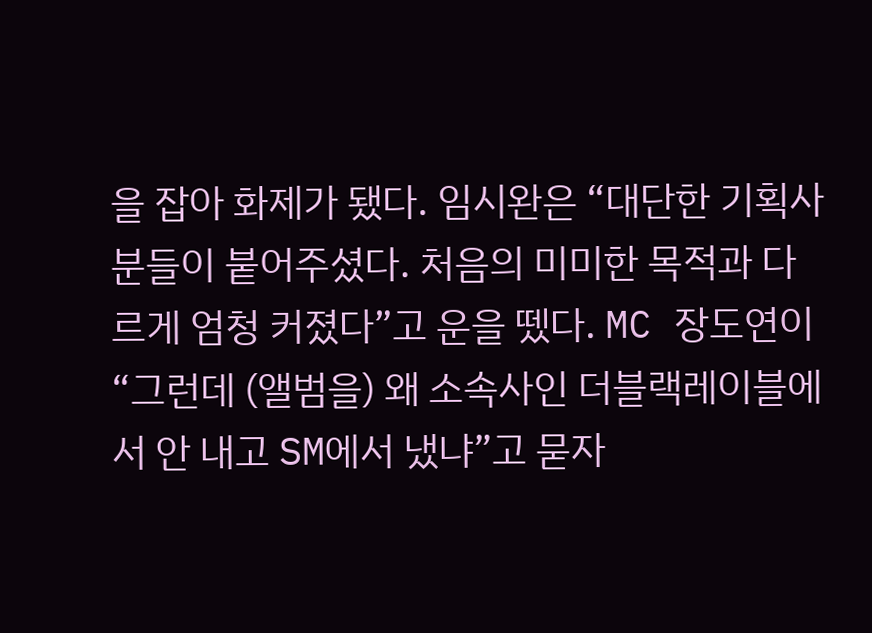을 잡아 화제가 됐다. 임시완은 “대단한 기획사 분들이 붙어주셨다. 처음의 미미한 목적과 다르게 엄청 커졌다”고 운을 뗐다. MC 장도연이 “그런데 (앨범을) 왜 소속사인 더블랙레이블에서 안 내고 SM에서 냈냐”고 묻자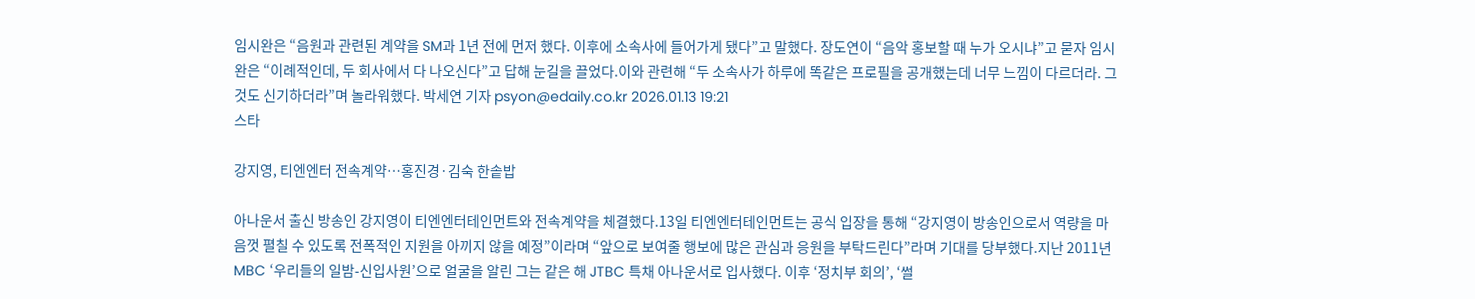임시완은 “음원과 관련된 계약을 SM과 1년 전에 먼저 했다. 이후에 소속사에 들어가게 됐다”고 말했다. 장도연이 “음악 홍보할 때 누가 오시냐”고 묻자 임시완은 “이례적인데, 두 회사에서 다 나오신다”고 답해 눈길을 끌었다.이와 관련해 “두 소속사가 하루에 똑같은 프로필을 공개했는데 너무 느낌이 다르더라. 그것도 신기하더라”며 놀라워했다. 박세연 기자 psyon@edaily.co.kr 2026.01.13 19:21
스타

강지영, 티엔엔터 전속계약…홍진경·김숙 한솥밥

아나운서 출신 방송인 강지영이 티엔엔터테인먼트와 전속계약을 체결했다.13일 티엔엔터테인먼트는 공식 입장을 통해 “강지영이 방송인으로서 역량을 마음껏 펼칠 수 있도록 전폭적인 지원을 아끼지 않을 예정”이라며 “앞으로 보여줄 행보에 많은 관심과 응원을 부탁드린다”라며 기대를 당부했다.지난 2011년 MBC ‘우리들의 일밤-신입사원’으로 얼굴을 알린 그는 같은 해 JTBC 특채 아나운서로 입사했다. 이후 ‘정치부 회의’, ‘썰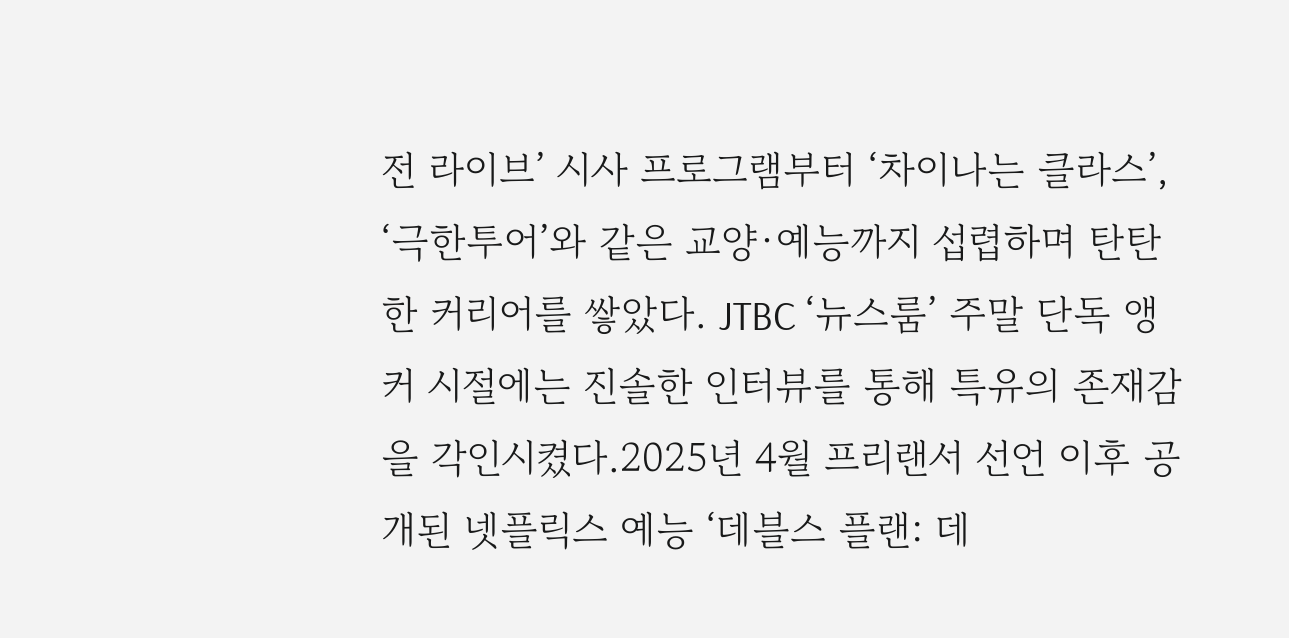전 라이브’ 시사 프로그램부터 ‘차이나는 클라스’, ‘극한투어’와 같은 교양·예능까지 섭렵하며 탄탄한 커리어를 쌓았다. JTBC ‘뉴스룸’ 주말 단독 앵커 시절에는 진솔한 인터뷰를 통해 특유의 존재감을 각인시켰다.2025년 4월 프리랜서 선언 이후 공개된 넷플릭스 예능 ‘데블스 플랜: 데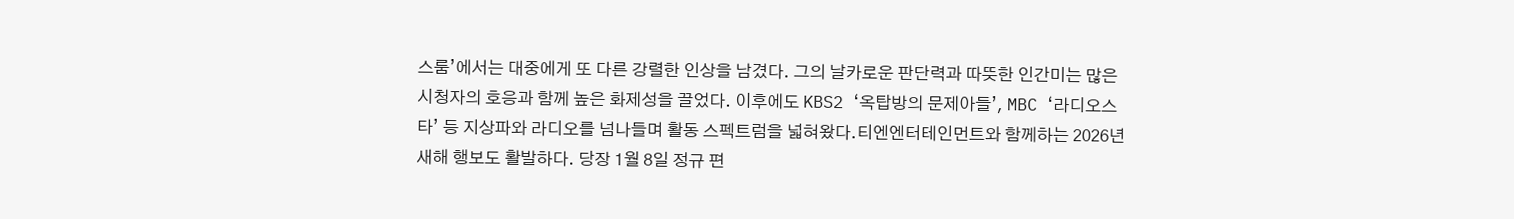스룸’에서는 대중에게 또 다른 강렬한 인상을 남겼다. 그의 날카로운 판단력과 따뜻한 인간미는 많은 시청자의 호응과 함께 높은 화제성을 끌었다. 이후에도 KBS2 ‘옥탑방의 문제아들’, MBC ‘라디오스타’ 등 지상파와 라디오를 넘나들며 활동 스펙트럼을 넓혀왔다.티엔엔터테인먼트와 함께하는 2026년 새해 행보도 활발하다. 당장 1월 8일 정규 편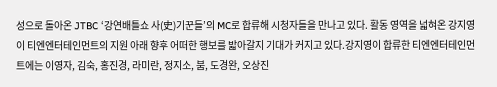성으로 돌아온 JTBC ‘강연배틀쇼 사(史)기꾼들’의 MC로 합류해 시청자들을 만나고 있다. 활동 영역을 넓혀온 강지영이 티엔엔터테인먼트의 지원 아래 향후 어떠한 행보를 밟아갈지 기대가 커지고 있다.강지영이 합류한 티엔엔터테인먼트에는 이영자, 김숙, 홍진경, 라미란, 정지소, 붐, 도경완, 오상진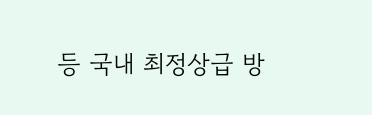등 국내 최정상급 방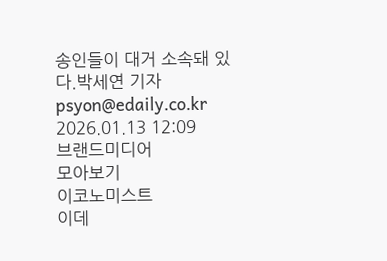송인들이 대거 소속돼 있다.박세연 기자 psyon@edaily.co.kr 2026.01.13 12:09
브랜드미디어
모아보기
이코노미스트
이데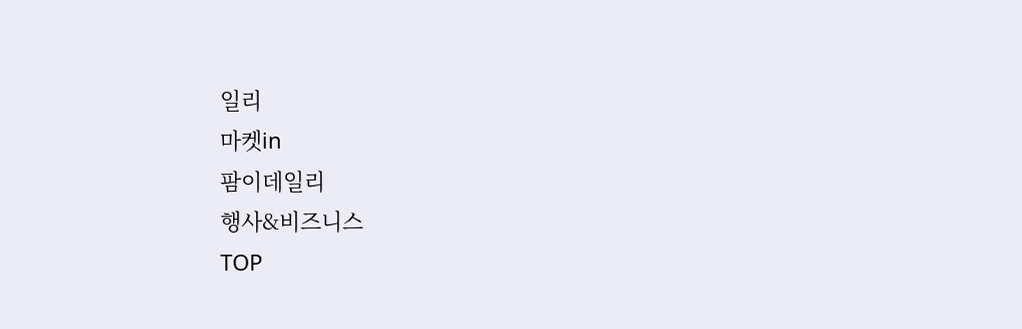일리
마켓in
팜이데일리
행사&비즈니스
TOP